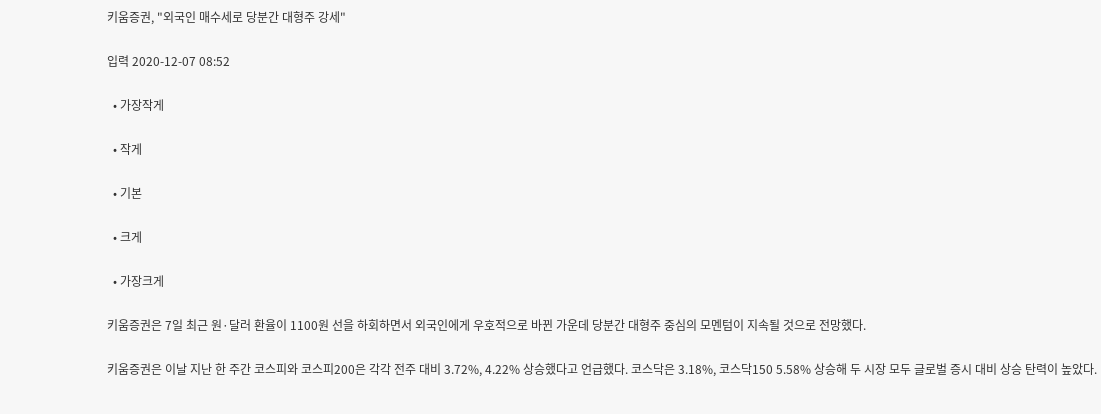키움증권, "외국인 매수세로 당분간 대형주 강세"

입력 2020-12-07 08:52

  • 가장작게

  • 작게

  • 기본

  • 크게

  • 가장크게

키움증권은 7일 최근 원·달러 환율이 1100원 선을 하회하면서 외국인에게 우호적으로 바뀐 가운데 당분간 대형주 중심의 모멘텀이 지속될 것으로 전망했다.

키움증권은 이날 지난 한 주간 코스피와 코스피200은 각각 전주 대비 3.72%, 4.22% 상승했다고 언급했다. 코스닥은 3.18%, 코스닥150 5.58% 상승해 두 시장 모두 글로벌 증시 대비 상승 탄력이 높았다.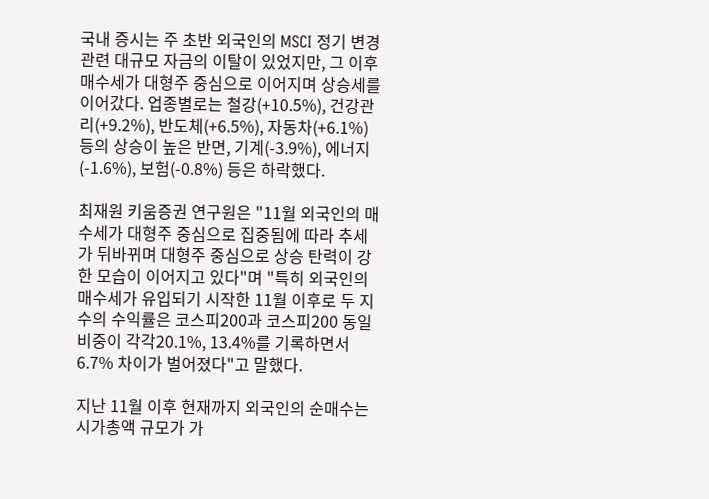국내 증시는 주 초반 외국인의 MSCI 정기 변경 관련 대규모 자금의 이탈이 있었지만, 그 이후 매수세가 대형주 중심으로 이어지며 상승세를 이어갔다. 업종별로는 철강(+10.5%), 건강관리(+9.2%), 반도체(+6.5%), 자동차(+6.1%) 등의 상승이 높은 반면, 기계(-3.9%), 에너지(-1.6%), 보험(-0.8%) 등은 하락했다.

최재원 키움증권 연구원은 "11월 외국인의 매수세가 대형주 중심으로 집중됨에 따라 추세가 뒤바뀌며 대형주 중심으로 상승 탄력이 강한 모습이 이어지고 있다"며 "특히 외국인의 매수세가 유입되기 시작한 11월 이후로 두 지수의 수익률은 코스피200과 코스피200 동일비중이 각각20.1%, 13.4%를 기록하면서 6.7% 차이가 벌어졌다"고 말했다.

지난 11월 이후 현재까지 외국인의 순매수는 시가총액 규모가 가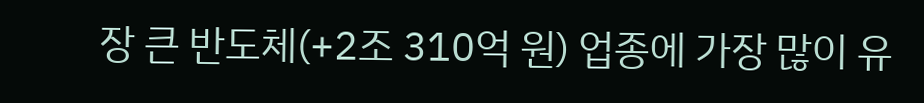장 큰 반도체(+2조 310억 원) 업종에 가장 많이 유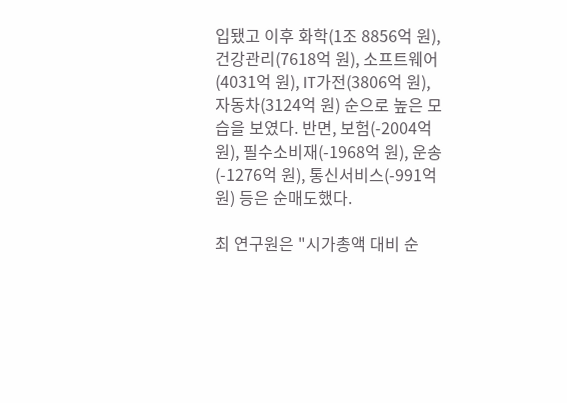입됐고 이후 화학(1조 8856억 원), 건강관리(7618억 원), 소프트웨어(4031억 원), IT가전(3806억 원), 자동차(3124억 원) 순으로 높은 모습을 보였다. 반면, 보험(-2004억 원), 필수소비재(-1968억 원), 운송(-1276억 원), 통신서비스(-991억 원) 등은 순매도했다.

최 연구원은 "시가총액 대비 순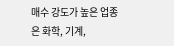매수 강도가 높은 업종은 화학, 기계,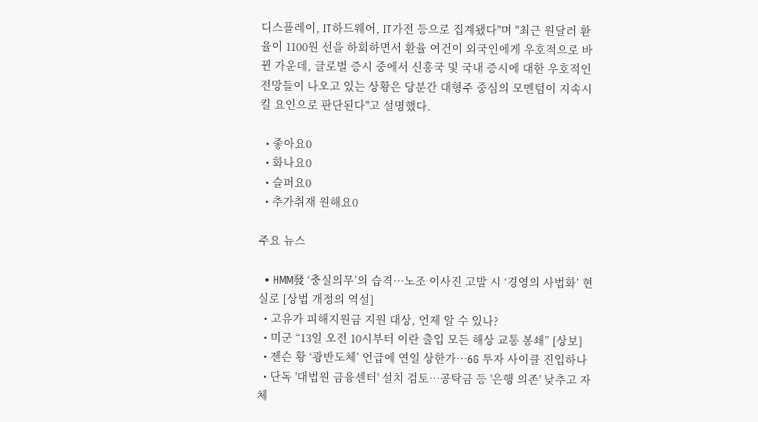디스플레이, IT하드웨어, IT가전 등으로 집계됐다"며 "최근 원달러 환율이 1100원 선을 하회하면서 환율 여건이 외국인에게 우호적으로 바뀐 가운데, 글로벌 증시 중에서 신흥국 및 국내 증시에 대한 우호적인 전망들이 나오고 있는 상황은 당분간 대형주 중심의 모멘텀이 지속시킬 요인으로 판단된다"고 설명했다.

  • 좋아요0
  • 화나요0
  • 슬퍼요0
  • 추가취재 원해요0

주요 뉴스

  • HMM發 ‘충실의무’의 습격…노조 이사진 고발 시 ‘경영의 사법화’ 현실로 [상법 개정의 역설]
  • 고유가 피해지원금 지원 대상, 언제 알 수 있나?
  • 미군 “13일 오전 10시부터 이란 출입 모든 해상 교통 봉쇄” [상보]
  • 젠슨 황 ‘광반도체’ 언급에 연일 상한가⋯6G 투자 사이클 진입하나
  • 단독 '대법원 금융센터' 설치 검토…공탁금 등 '은행 의존' 낮추고 자체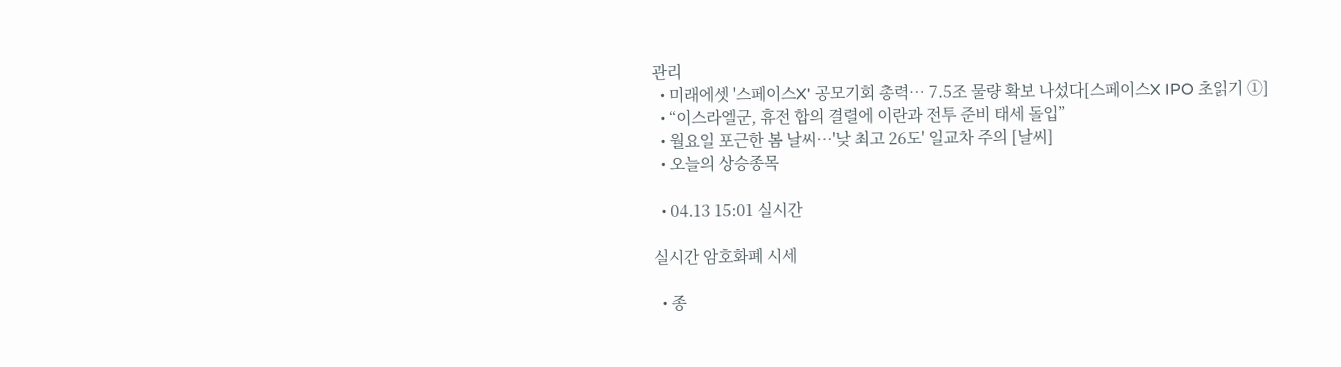관리
  • 미래에셋 '스페이스X' 공모기회 총력… 7.5조 물량 확보 나섰다[스페이스X IPO 초읽기 ①]
  • “이스라엘군, 휴전 합의 결렬에 이란과 전투 준비 태세 돌입”
  • 월요일 포근한 봄 날씨…'낮 최고 26도' 일교차 주의 [날씨]
  • 오늘의 상승종목

  • 04.13 15:01 실시간

실시간 암호화폐 시세

  • 종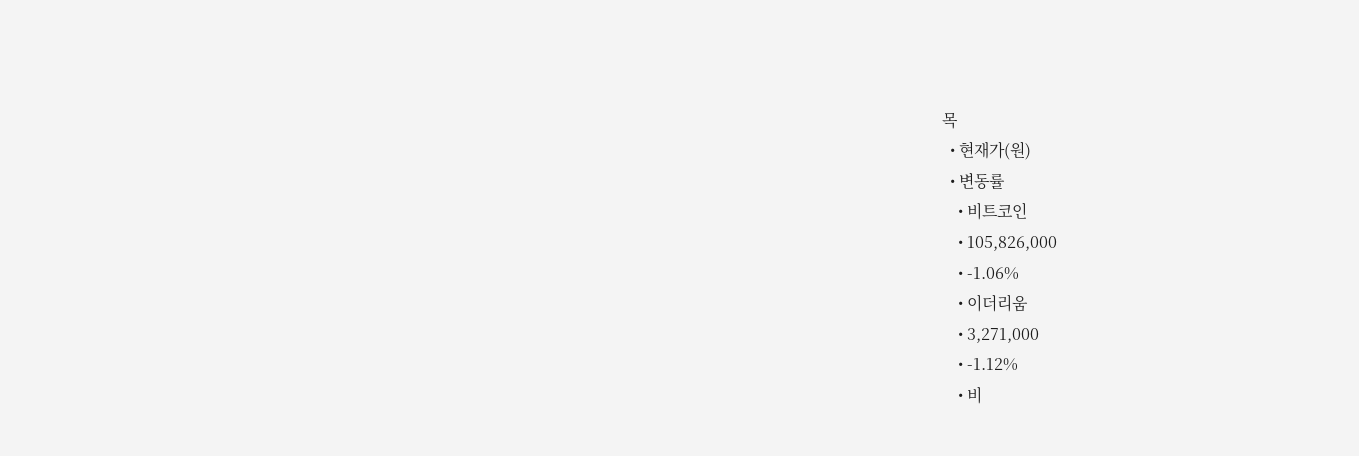목
  • 현재가(원)
  • 변동률
    • 비트코인
    • 105,826,000
    • -1.06%
    • 이더리움
    • 3,271,000
    • -1.12%
    • 비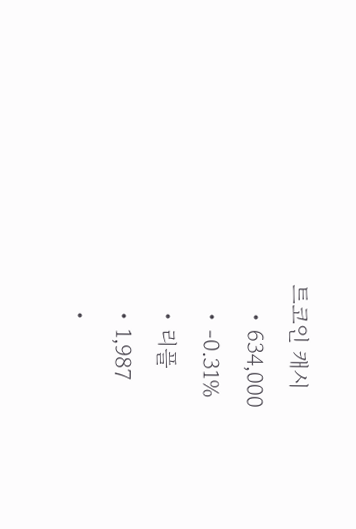트코인 캐시
    • 634,000
    • -0.31%
    • 리플
    • 1,987
    •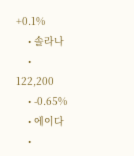+0.1%
    • 솔라나
    • 122,200
    • -0.65%
    • 에이다
    •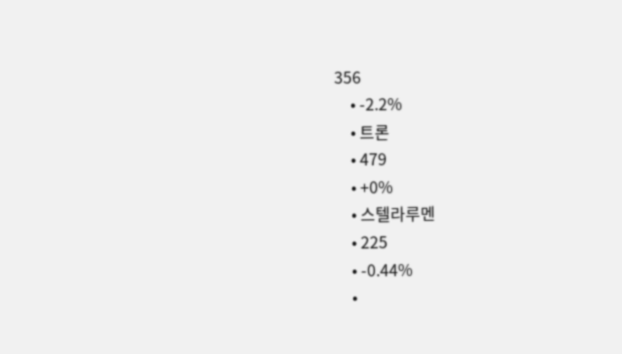356
    • -2.2%
    • 트론
    • 479
    • +0%
    • 스텔라루멘
    • 225
    • -0.44%
    •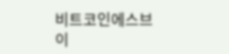비트코인에스브이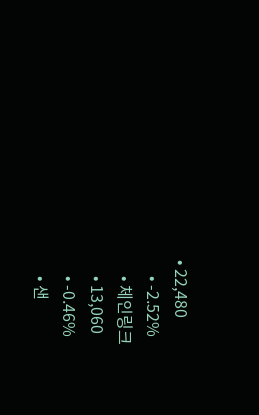• 22,480
    • -2.52%
    • 체인링크
    • 13,060
    • -0.46%
    • 샌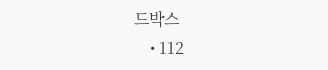드박스
    • 112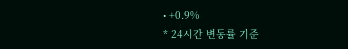• +0.9%
* 24시간 변동률 기준